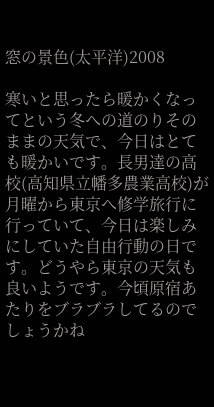窓の景色(太平洋)2008

寒いと思ったら暖かくなってという冬への道のりそのままの天気で、今日はとても暖かいです。長男達の高校(高知県立幡多農業高校)が月曜から東京へ修学旅行に行っていて、今日は楽しみにしていた自由行動の日です。どうやら東京の天気も良いようです。今頃原宿あたりをブラブラしてるのでしょうかね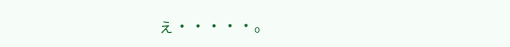ぇ・・・・・。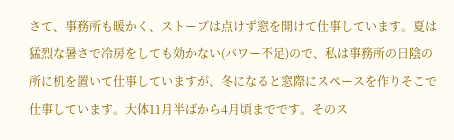さて、事務所も暖かく、ストーブは点けず窓を開けて仕事しています。夏は猛烈な暑さで冷房をしても効かない(パワー不足)ので、私は事務所の日陰の所に机を置いて仕事していますが、冬になると窓際にスペースを作りそこで仕事しています。大体11月半ばから4月頃までです。そのス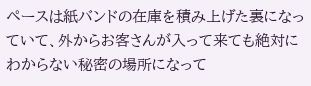ペースは紙バンドの在庫を積み上げた裏になっていて、外からお客さんが入って来ても絶対にわからない秘密の場所になって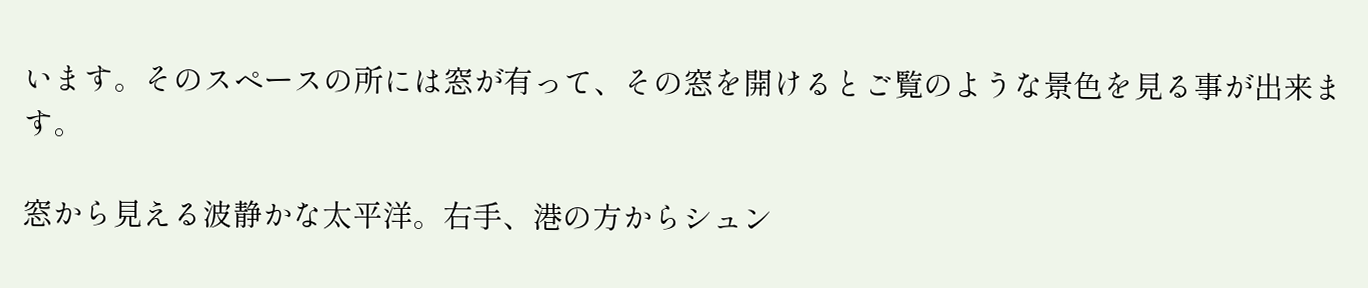います。そのスペースの所には窓が有って、その窓を開けるとご覧のような景色を見る事が出来ます。

窓から見える波静かな太平洋。右手、港の方からシュン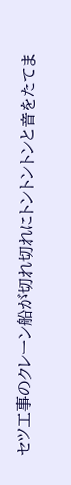セツ工事のクレーン船が切れ切れにトントントンと音をたてま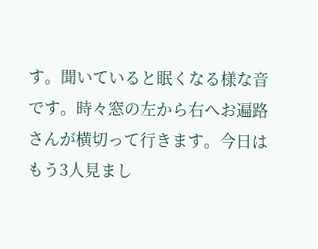す。聞いていると眠くなる様な音です。時々窓の左から右へお遍路さんが横切って行きます。今日はもう3人見まし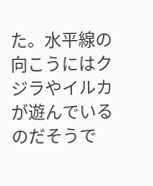た。水平線の向こうにはクジラやイルカが遊んでいるのだそうで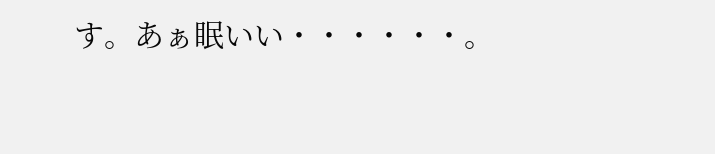す。あぁ眠いい・・・・・・。